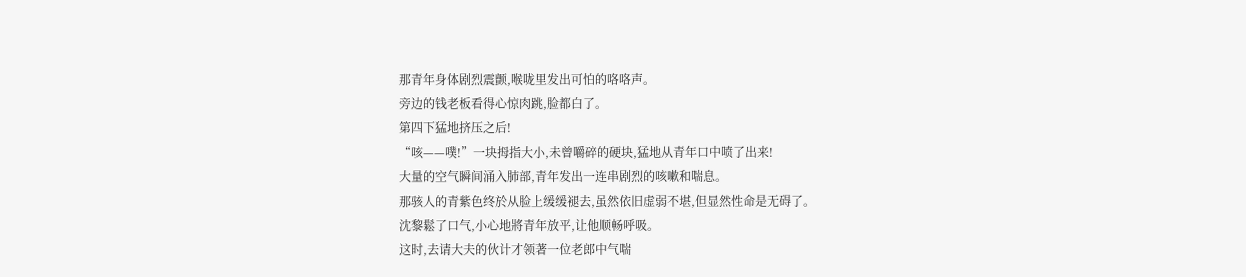那青年身体剧烈震颤,喉咙里发出可怕的咯咯声。
旁边的钱老板看得心惊肉跳,脸都白了。
第四下猛地挤压之后!
“咳——噗!”一块拇指大小,未曾嚼碎的硬块,猛地从青年口中喷了出来!
大量的空气瞬间涌入肺部,青年发出一连串剧烈的咳嗽和喘息。
那骇人的青紫色终於从脸上缓缓褪去,虽然依旧虚弱不堪,但显然性命是无碍了。
沈黎鬆了口气,小心地將青年放平,让他顺畅呼吸。
这时,去请大夫的伙计才领著一位老郎中气喘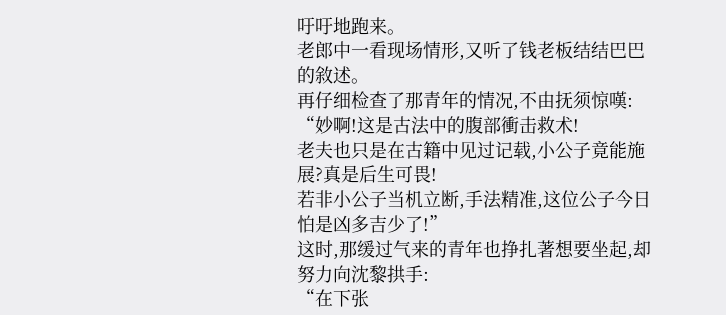吁吁地跑来。
老郎中一看现场情形,又听了钱老板结结巴巴的敘述。
再仔细检查了那青年的情况,不由抚须惊嘆:
“妙啊!这是古法中的腹部衝击救术!
老夫也只是在古籍中见过记载,小公子竟能施展?真是后生可畏!
若非小公子当机立断,手法精准,这位公子今日怕是凶多吉少了!”
这时,那缓过气来的青年也挣扎著想要坐起,却努力向沈黎拱手:
“在下张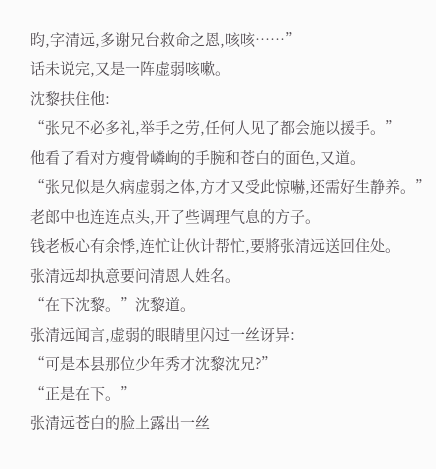昀,字清远,多谢兄台救命之恩,咳咳……”
话未说完,又是一阵虚弱咳嗽。
沈黎扶住他:
“张兄不必多礼,举手之劳,任何人见了都会施以援手。”
他看了看对方瘦骨嶙峋的手腕和苍白的面色,又道。
“张兄似是久病虚弱之体,方才又受此惊嚇,还需好生静养。”
老郎中也连连点头,开了些调理气息的方子。
钱老板心有余悸,连忙让伙计帮忙,要將张清远送回住处。
张清远却执意要问清恩人姓名。
“在下沈黎。”沈黎道。
张清远闻言,虚弱的眼睛里闪过一丝讶异:
“可是本县那位少年秀才沈黎沈兄?”
“正是在下。”
张清远苍白的脸上露出一丝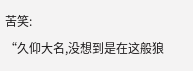苦笑:
“久仰大名,没想到是在这般狼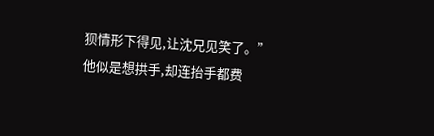狈情形下得见,让沈兄见笑了。”
他似是想拱手,却连抬手都费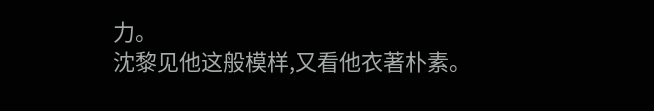力。
沈黎见他这般模样,又看他衣著朴素。